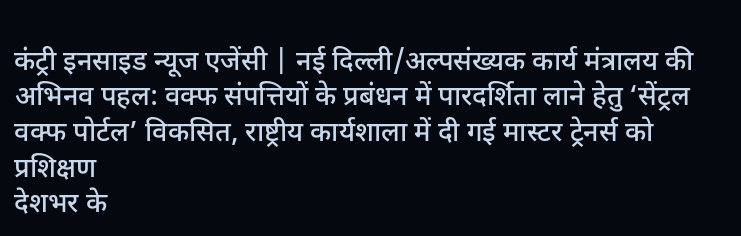कंट्री इनसाइड न्यूज एजेंसी | नई दिल्ली/अल्पसंख्यक कार्य मंत्रालय की अभिनव पहल: वक्फ संपत्तियों के प्रबंधन में पारदर्शिता लाने हेतु ‘सेंट्रल वक्फ पोर्टल’ विकसित, राष्ट्रीय कार्यशाला में दी गई मास्टर ट्रेनर्स को प्रशिक्षण
देशभर के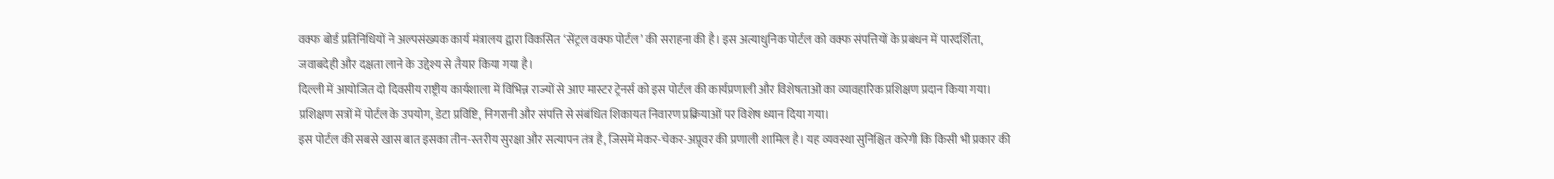वक्फ बोर्ड प्रतिनिधियों ने अल्पसंख्यक कार्य मंत्रालय द्वारा विकसित ‘सेंट्रल वक्फ पोर्टल’ की सराहना की है। इस अत्याधुनिक पोर्टल को वक्फ संपत्तियों के प्रबंधन में पारदर्शिता, जवाबदेही और दक्षता लाने के उद्देश्य से तैयार किया गया है।
दिल्ली में आयोजित दो दिवसीय राष्ट्रीय कार्यशाला में विभिन्न राज्यों से आए मास्टर ट्रेनर्स को इस पोर्टल की कार्यप्रणाली और विशेषताओं का व्यावहारिक प्रशिक्षण प्रदान किया गया। प्रशिक्षण सत्रों में पोर्टल के उपयोग, डेटा प्रविष्टि, निगरानी और संपत्ति से संबंधित शिकायत निवारण प्रक्रियाओं पर विशेष ध्यान दिया गया।
इस पोर्टल की सबसे खास बात इसका तीन-स्तरीय सुरक्षा और सत्यापन तंत्र है, जिसमें मेकर-चेकर-अप्रूवर की प्रणाली शामिल है। यह व्यवस्था सुनिश्चित करेगी कि किसी भी प्रकार की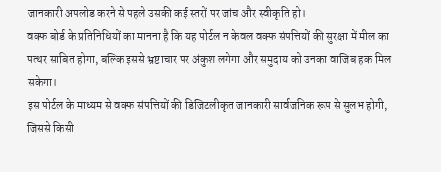जानकारी अपलोड करने से पहले उसकी कई स्तरों पर जांच और स्वीकृति हो।
वक्फ बोर्ड के प्रतिनिधियों का मानना है कि यह पोर्टल न केवल वक्फ संपत्तियों की सुरक्षा में मील का पत्थर साबित होगा, बल्कि इससे भ्रष्टाचार पर अंकुश लगेगा और समुदाय को उनका वाजिब हक मिल सकेगा।
इस पोर्टल के माध्यम से वक्फ संपत्तियों की डिजिटलीकृत जानकारी सार्वजनिक रूप से सुलभ होगी, जिससे किसी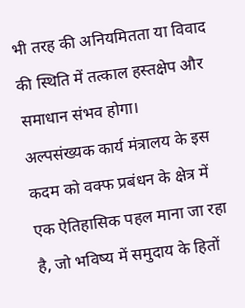भी तरह की अनियमितता या विवाद की स्थिति में तत्काल हस्तक्षेप और समाधान संभव होगा।
अल्पसंख्यक कार्य मंत्रालय के इस कदम को वक्फ प्रबंधन के क्षेत्र में एक ऐतिहासिक पहल माना जा रहा है, जो भविष्य में समुदाय के हितों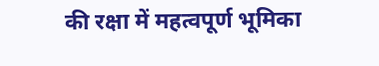की रक्षा में महत्वपूर्ण भूमिका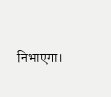निभाएगा।